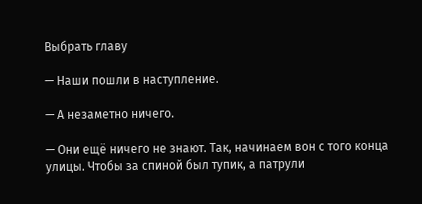Выбрать главу

— Наши пошли в наступление.

— А незаметно ничего.

— Они ещё ничего не знают. Так, начинаем вон с того конца улицы. Чтобы за спиной был тупик, а патрули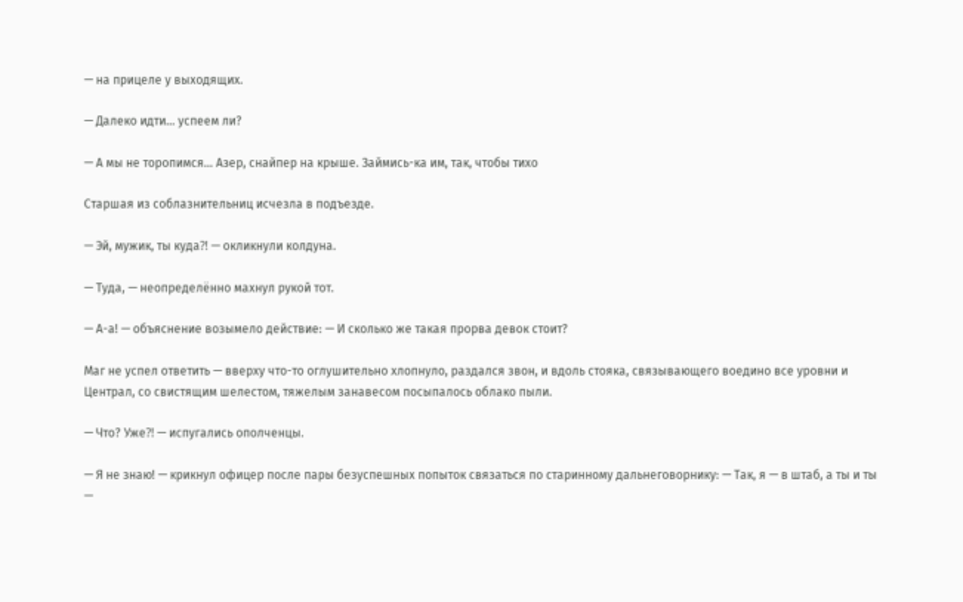— на прицеле у выходящих.

— Далеко идти… успеем ли?

— А мы не торопимся… Азер, снайпер на крыше. Займись-ка им, так, чтобы тихо

Старшая из соблазнительниц исчезла в подъезде.

— Эй, мужик, ты куда⁈ — окликнули колдуна.

— Туда, — неопределённо махнул рукой тот.

— А-а! — объяснение возымело действие: — И сколько же такая прорва девок стоит?

Маг не успел ответить — вверху что-то оглушительно хлопнуло, раздался звон, и вдоль стояка, связывающего воедино все уровни и Централ, со свистящим шелестом, тяжелым занавесом посыпалось облако пыли.

— Что? Уже⁈ — испугались ополченцы.

— Я не знаю! — крикнул офицер после пары безуспешных попыток связаться по старинному дальнеговорнику: — Так, я — в штаб, а ты и ты —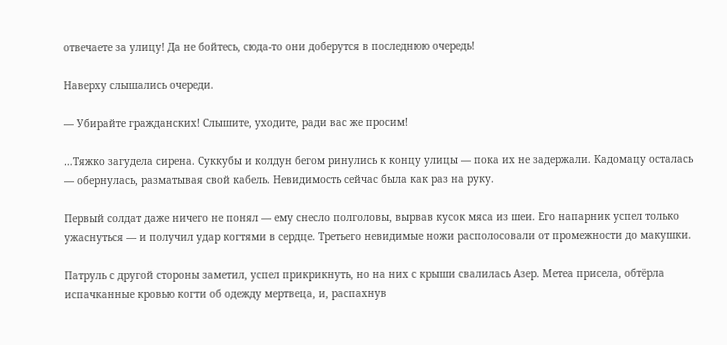отвечаете за улицу! Да не бойтесь, сюда-то они доберутся в последнюю очередь!

Наверху слышались очереди.

— Убирайте гражданских! Слышите, уходите, ради вас же просим!

…Тяжко загудела сирена. Суккубы и колдун бегом ринулись к концу улицы — пока их не задержали. Кадомацу осталась — обернулась, разматывая свой кабель. Невидимость сейчас была как раз на руку.

Первый солдат даже ничего не понял — ему снесло полголовы, вырвав кусок мяса из шеи. Его напарник успел только ужаснуться — и получил удар когтями в сердце. Третьего невидимые ножи располосовали от промежности до макушки.

Патруль с другой стороны заметил, успел прикрикнуть, но на них с крыши свалилась Азер. Метеа присела, обтёрла испачканные кровью когти об одежду мертвеца, и, распахнув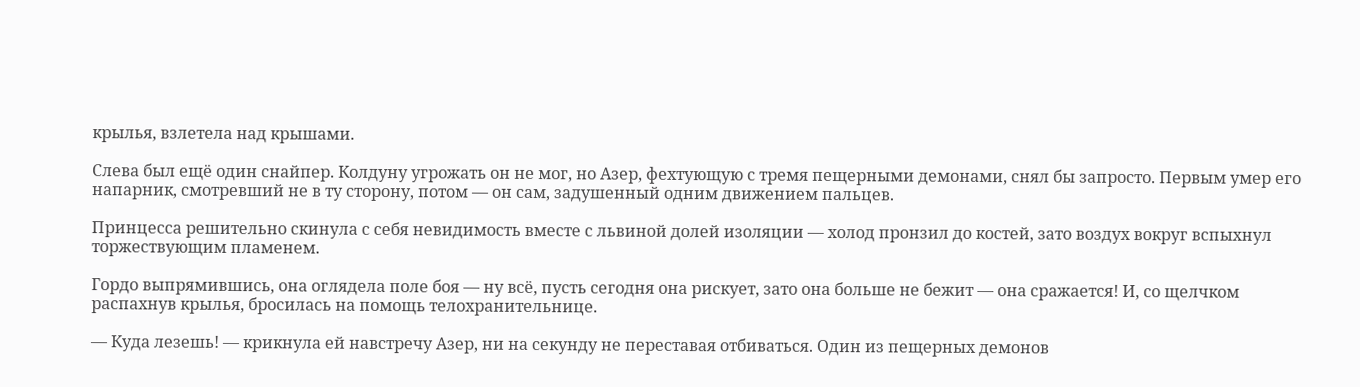крылья, взлетела над крышами.

Слева был ещё один снайпер. Колдуну угрожать он не мог, но Азер, фехтующую с тремя пещерными демонами, снял бы запросто. Первым умер его напарник, смотревший не в ту сторону, потом — он сам, задушенный одним движением пальцев.

Принцесса решительно скинула с себя невидимость вместе с львиной долей изоляции — холод пронзил до костей, зато воздух вокруг вспыхнул торжествующим пламенем.

Гордо выпрямившись, она оглядела поле боя — ну всё, пусть сегодня она рискует, зато она больше не бежит — она сражается! И, со щелчком распахнув крылья, бросилась на помощь телохранительнице.

— Куда лезешь! — крикнула ей навстречу Азер, ни на секунду не переставая отбиваться. Один из пещерных демонов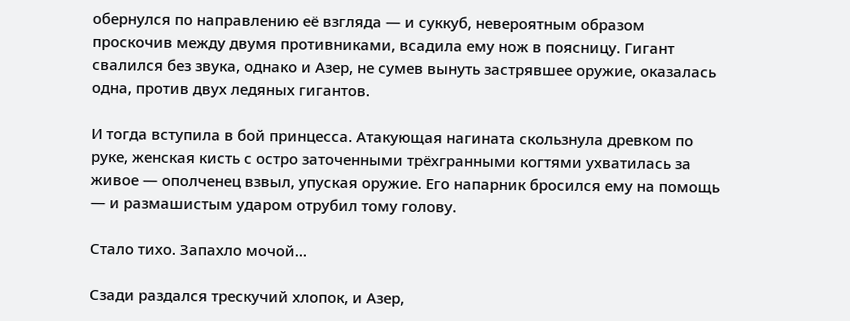обернулся по направлению её взгляда — и суккуб, невероятным образом проскочив между двумя противниками, всадила ему нож в поясницу. Гигант свалился без звука, однако и Азер, не сумев вынуть застрявшее оружие, оказалась одна, против двух ледяных гигантов.

И тогда вступила в бой принцесса. Атакующая нагината скользнула древком по руке, женская кисть с остро заточенными трёхгранными когтями ухватилась за живое — ополченец взвыл, упуская оружие. Его напарник бросился ему на помощь — и размашистым ударом отрубил тому голову.

Стало тихо. Запахло мочой…

Сзади раздался трескучий хлопок, и Азер,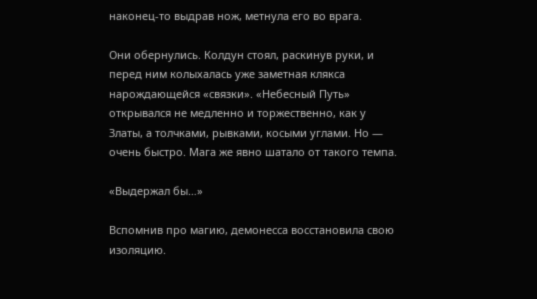наконец-то выдрав нож, метнула его во врага.

Они обернулись. Колдун стоял, раскинув руки, и перед ним колыхалась уже заметная клякса нарождающейся «связки». «Небесный Путь» открывался не медленно и торжественно, как у Златы, а толчками, рывками, косыми углами. Но — очень быстро. Мага же явно шатало от такого темпа.

«Выдержал бы…»

Вспомнив про магию, демонесса восстановила свою изоляцию.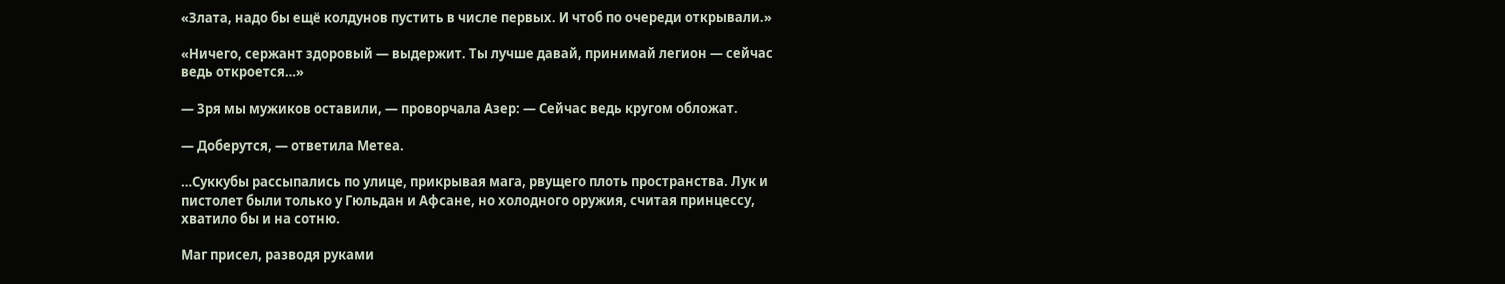«Злата, надо бы ещё колдунов пустить в числе первых. И чтоб по очереди открывали.»

«Ничего, сержант здоровый — выдержит. Ты лучше давай, принимай легион — сейчас ведь откроется…»

— Зря мы мужиков оставили, — проворчала Азер: — Сейчас ведь кругом обложат.

— Доберутся, — ответила Метеа.

…Суккубы рассыпались по улице, прикрывая мага, рвущего плоть пространства. Лук и пистолет были только у Гюльдан и Афсане, но холодного оружия, считая принцессу, хватило бы и на сотню.

Маг присел, разводя руками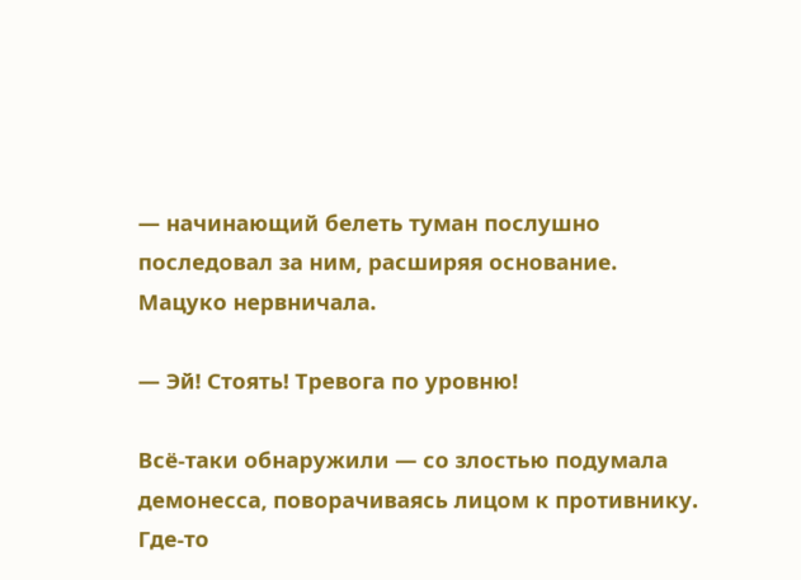— начинающий белеть туман послушно последовал за ним, расширяя основание. Мацуко нервничала.

— Эй! Стоять! Тревога по уровню!

Всё-таки обнаружили — со злостью подумала демонесса, поворачиваясь лицом к противнику. Где-то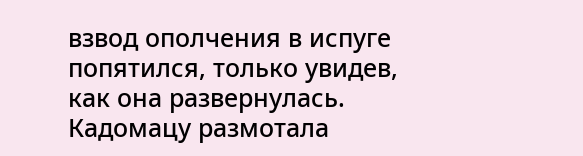взвод ополчения в испуге попятился, только увидев, как она развернулась. Кадомацу размотала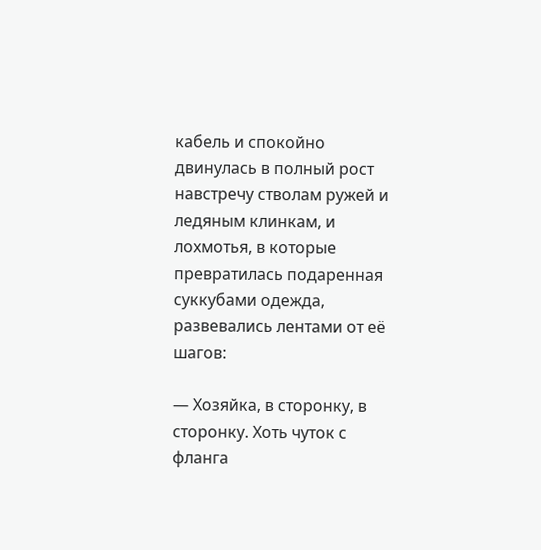кабель и спокойно двинулась в полный рост навстречу стволам ружей и ледяным клинкам, и лохмотья, в которые превратилась подаренная суккубами одежда, развевались лентами от её шагов:

— Хозяйка, в сторонку, в сторонку. Хоть чуток с фланга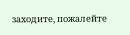заходите, пожалейте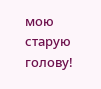мою старую голову!